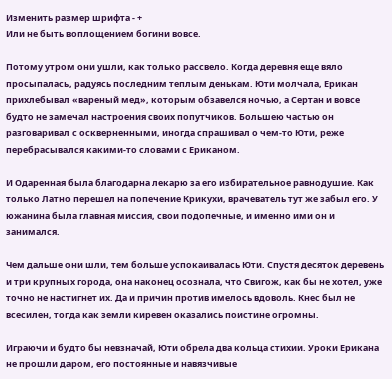Изменить размер шрифта - +
Или не быть воплощением богини вовсе.

Потому утром они ушли, как только рассвело. Когда деревня еще вяло просыпалась, радуясь последним теплым денькам. Юти молчала, Ерикан прихлебывал «вареный мед», которым обзавелся ночью, а Сертан и вовсе будто не замечал настроения своих попутчиков. Большею частью он разговаривал с оскверненными, иногда спрашивал о чем-то Юти, реже перебрасывался какими-то словами с Ериканом.

И Одаренная была благодарна лекарю за его избирательное равнодушие. Как только Латно перешел на попечение Крикухи, врачеватель тут же забыл его. У южанина была главная миссия, свои подопечные, и именно ими он и занимался.

Чем дальше они шли, тем больше успокаивалась Юти. Спустя десяток деревень и три крупных города, она наконец осознала, что Свигож, как бы не хотел, уже точно не настигнет их. Да и причин против имелось вдоволь. Кнес был не всесилен, тогда как земли киревен оказались поистине огромны.

Играючи и будто бы невзначай, Юти обрела два кольца стихии. Уроки Ерикана не прошли даром, его постоянные и навязчивые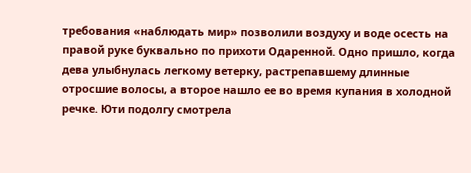требования «наблюдать мир» позволили воздуху и воде осесть на правой руке буквально по прихоти Одаренной. Одно пришло, когда дева улыбнулась легкому ветерку, растрепавшему длинные отросшие волосы, а второе нашло ее во время купания в холодной речке. Юти подолгу смотрела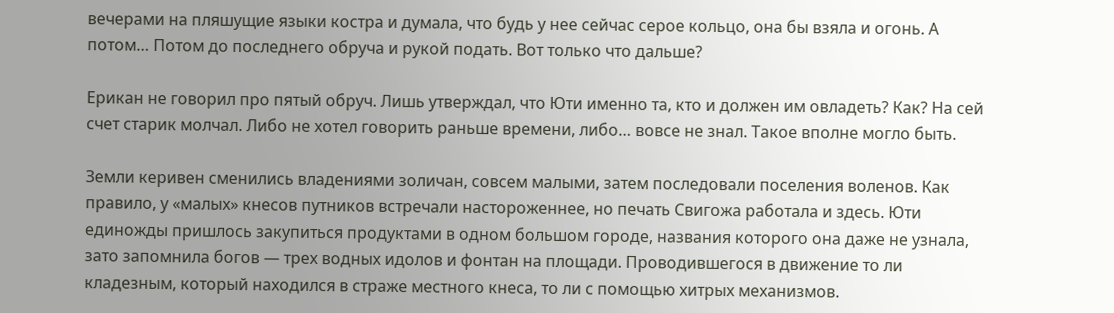вечерами на пляшущие языки костра и думала, что будь у нее сейчас серое кольцо, она бы взяла и огонь. А потом… Потом до последнего обруча и рукой подать. Вот только что дальше?

Ерикан не говорил про пятый обруч. Лишь утверждал, что Юти именно та, кто и должен им овладеть? Как? На сей счет старик молчал. Либо не хотел говорить раньше времени, либо… вовсе не знал. Такое вполне могло быть.

Земли керивен сменились владениями золичан, совсем малыми, затем последовали поселения воленов. Как правило, у «малых» кнесов путников встречали настороженнее, но печать Свигожа работала и здесь. Юти единожды пришлось закупиться продуктами в одном большом городе, названия которого она даже не узнала, зато запомнила богов — трех водных идолов и фонтан на площади. Проводившегося в движение то ли кладезным, который находился в страже местного кнеса, то ли с помощью хитрых механизмов.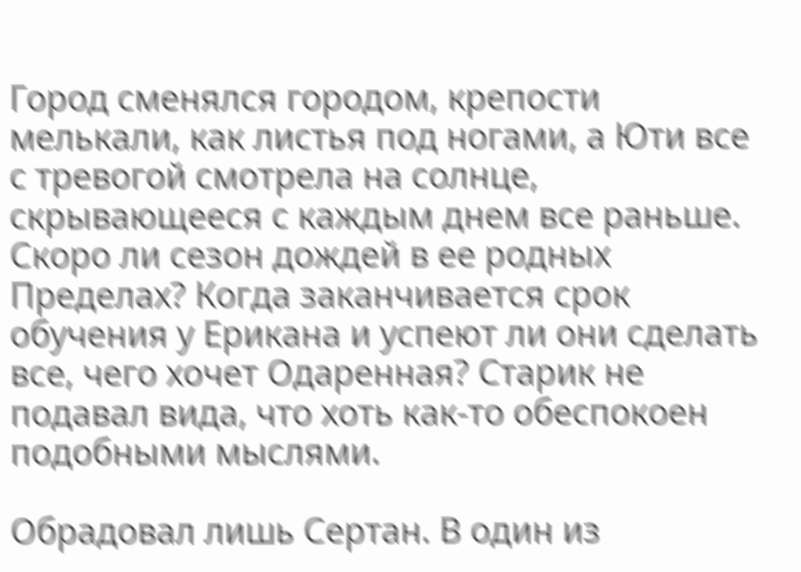Город сменялся городом, крепости мелькали, как листья под ногами, а Юти все с тревогой смотрела на солнце, скрывающееся с каждым днем все раньше. Скоро ли сезон дождей в ее родных Пределах? Когда заканчивается срок обучения у Ерикана и успеют ли они сделать все, чего хочет Одаренная? Старик не подавал вида, что хоть как-то обеспокоен подобными мыслями.

Обрадовал лишь Сертан. В один из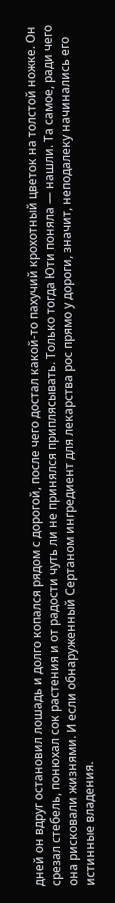дней он вдруг остановил лошадь и долго копался рядом с дорогой, после чего достал какой-то пахучий крохотный цветок на толстой ножке. Он срезал стебель, понюхал сок растения и от радости чуть ли не принялся приплясывать. Только тогда Юти поняла — нашли. Та самое, ради чего она рисковали жизнями. И если обнаруженный Сертаном ингредиент для лекарства рос прямо у дороги, значит, неподалеку начинались его истинные владения.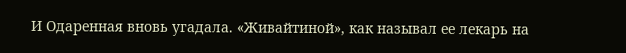И Одаренная вновь угадала. «Живайтиной», как называл ее лекарь на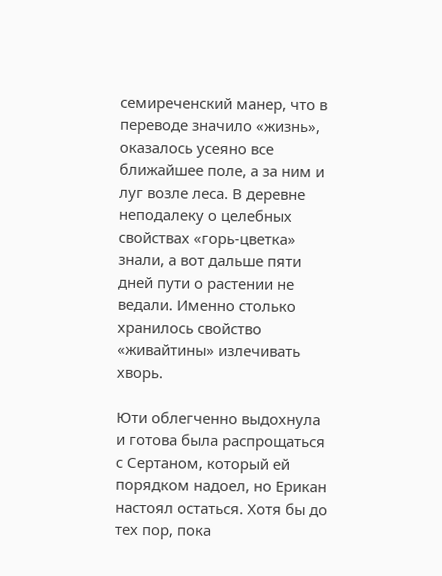семиреченский манер, что в переводе значило «жизнь», оказалось усеяно все ближайшее поле, а за ним и луг возле леса. В деревне неподалеку о целебных свойствах «горь-цветка» знали, а вот дальше пяти дней пути о растении не ведали. Именно столько хранилось свойство «живайтины» излечивать хворь.

Юти облегченно выдохнула и готова была распрощаться с Сертаном, который ей порядком надоел, но Ерикан настоял остаться. Хотя бы до тех пор, пока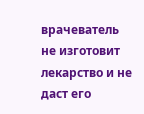врачеватель не изготовит лекарство и не даст его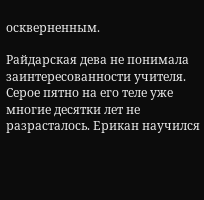оскверненным.

Райдарская дева не понимала заинтересованности учителя. Серое пятно на его теле уже многие десятки лет не разрасталось. Ерикан научился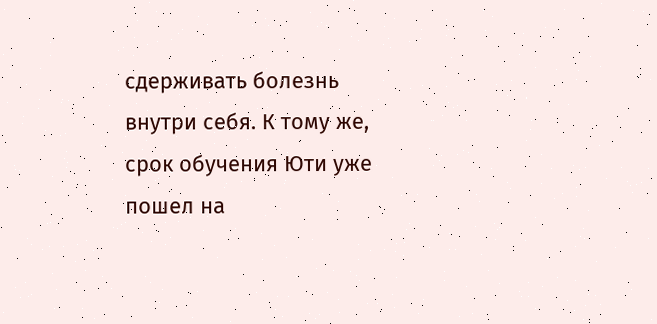сдерживать болезнь внутри себя. К тому же, срок обучения Юти уже пошел на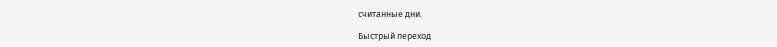считанные дни.

Быстрый переход